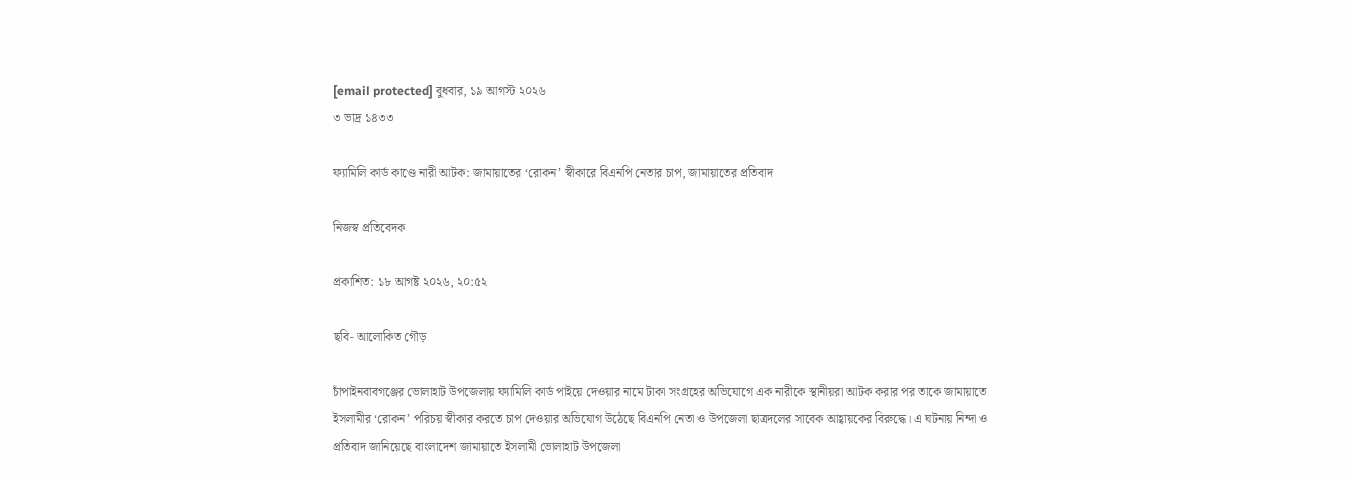[email protected] বুধবার, ১৯ আগস্ট ২০২৬
৩ ভাদ্র ১৪৩৩

ফ্যামিলি কার্ড কাণ্ডে নারী আটক: জামায়াতের ‘রোকন’ স্বীকারে বিএনপি নেতার চাপ, জামায়াতের প্রতিবাদ

নিজস্ব প্রতিবেদক

প্রকাশিত: ১৮ আগষ্ট ২০২৬, ২০:৫২

ছবি- আলোকিত গৌড়

চাঁপাইনবাবগঞ্জের ভোলাহাট উপজেলায় ফ্যামিলি কার্ড পাইয়ে দেওয়ার নামে টাকা সংগ্রহের অভিযোগে এক নারীকে স্থানীয়রা আটক করার পর তাকে জামায়াতে ইসলামীর ‘রোকন’ পরিচয় স্বীকার করতে চাপ দেওয়ার অভিযোগ উঠেছে বিএনপি নেতা ও উপজেলা ছাত্রদলের সাবেক আহ্বায়কের বিরুদ্ধে। এ ঘটনায় নিন্দা ও প্রতিবাদ জানিয়েছে বাংলাদেশ জামায়াতে ইসলামী ভোলাহাট উপজেলা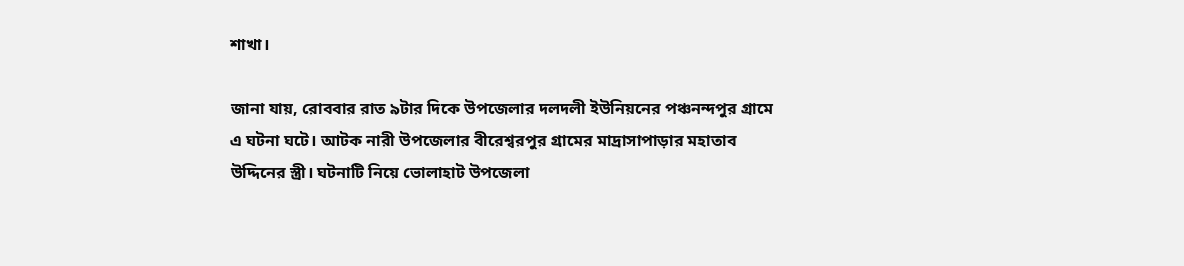শাখা।

জানা যায়, রোববার রাত ৯টার দিকে উপজেলার দলদলী ইউনিয়নের পঞ্চনন্দপুর গ্রামে এ ঘটনা ঘটে। আটক নারী উপজেলার বীরেশ্বরপুর গ্রামের মাদ্রাসাপাড়ার মহাতাব উদ্দিনের স্ত্রী। ঘটনাটি নিয়ে ভোলাহাট উপজেলা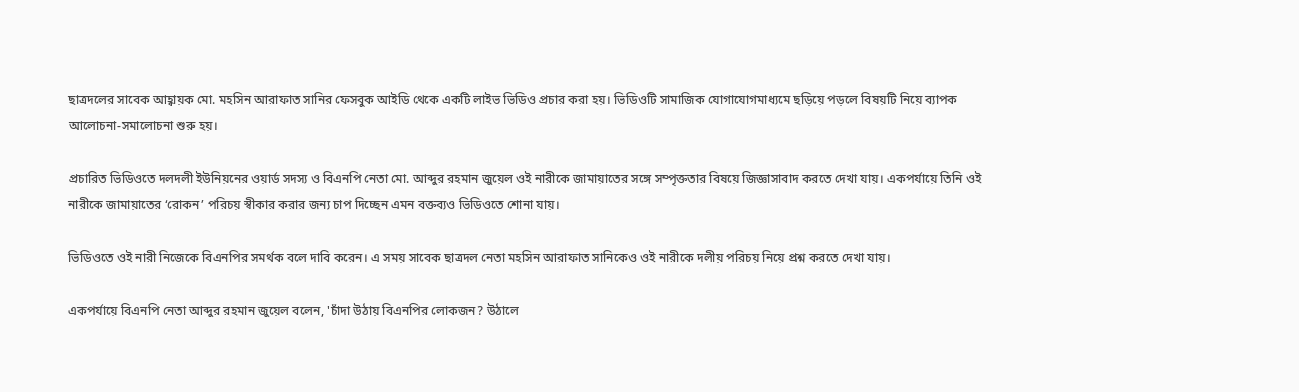ছাত্রদলের সাবেক আহ্বায়ক মো. মহসিন আরাফাত সানির ফেসবুক আইডি থেকে একটি লাইভ ভিডিও প্রচার করা হয়। ভিডিওটি সামাজিক যোগাযোগমাধ্যমে ছড়িয়ে পড়লে বিষয়টি নিয়ে ব্যাপক আলোচনা-সমালোচনা শুরু হয়।

প্রচারিত ভিডিওতে দলদলী ইউনিয়নের ওয়ার্ড সদস্য ও বিএনপি নেতা মো. আব্দুর রহমান জুয়েল ওই নারীকে জামায়াতের সঙ্গে সম্পৃক্ততার বিষয়ে জিজ্ঞাসাবাদ করতে দেখা যায়। একপর্যায়ে তিনি ওই নারীকে জামায়াতের ‘রোকন’ পরিচয় স্বীকার করার জন্য চাপ দিচ্ছেন এমন বক্তব্যও ভিডিওতে শোনা যায়।

ভিডিওতে ওই নারী নিজেকে বিএনপির সমর্থক বলে দাবি করেন। এ সময় সাবেক ছাত্রদল নেতা মহসিন আরাফাত সানিকেও ওই নারীকে দলীয় পরিচয় নিয়ে প্রশ্ন করতে দেখা যায়।

একপর্যায়ে বিএনপি নেতা আব্দুর রহমান জুয়েল বলেন, 'চাঁদা উঠায় বিএনপির লোকজন? উঠালে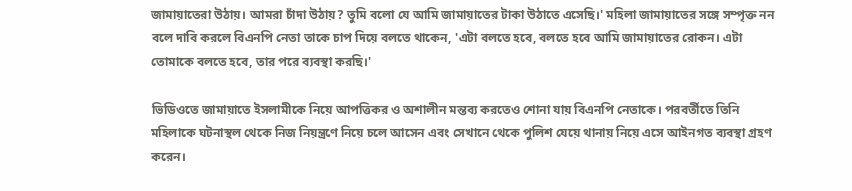জামায়াতেরা উঠায়। আমরা চাঁদা উঠায়? তুমি বলো যে আমি জামায়াতের টাকা উঠাতে এসেছি।' মহিলা জামায়াতের সঙ্গে সম্পৃক্ত নন বলে দাবি করলে বিএনপি নেতা তাকে চাপ দিয়ে বলতে থাকেন, 'এটা বলতে হবে, বলতে হবে আমি জামায়াতের রোকন। এটা তোমাকে বলতে হবে, তার পরে ব্যবস্থা করছি।'

ভিডিওতে জামায়াতে ইসলামীকে নিয়ে আপত্তিকর ও অশালীন মন্তব্য করতেও শোনা যায় বিএনপি নেতাকে। পরবর্তীতে তিনি মহিলাকে ঘটনাস্থল থেকে নিজ নিয়ন্ত্রণে নিয়ে চলে আসেন এবং সেখানে থেকে পুলিশ যেয়ে থানায় নিয়ে এসে আইনগত ব্যবস্থা গ্রহণ করেন।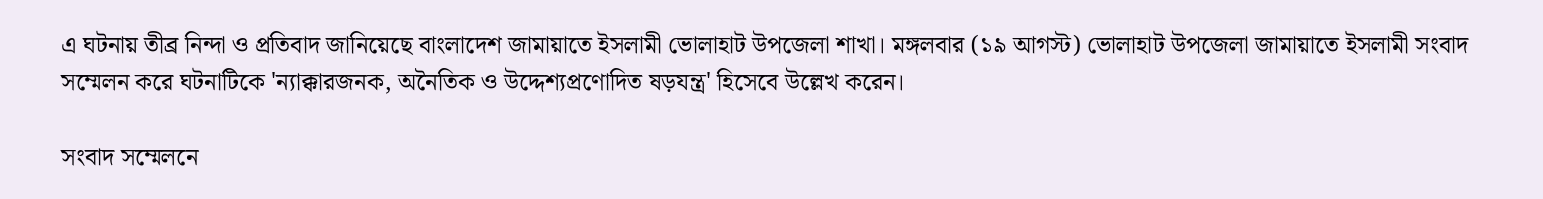এ ঘটনায় তীব্র নিন্দা ও প্রতিবাদ জানিয়েছে বাংলাদেশ জামায়াতে ইসলামী ভোলাহাট উপজেলা শাখা। মঙ্গলবার (১৯ আগস্ট) ভোলাহাট উপজেলা জামায়াতে ইসলামী সংবাদ সম্মেলন করে ঘটনাটিকে 'ন্যাক্কারজনক, অনৈতিক ও উদ্দেশ্যপ্রণোদিত ষড়যন্ত্র' হিসেবে উল্লেখ করেন।

সংবাদ সম্মেলনে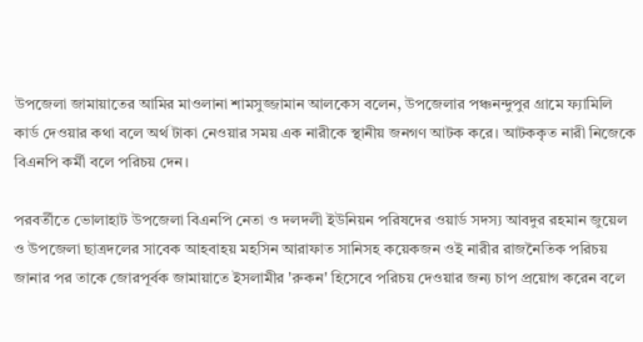উপজেলা জামায়াতের আমির মাওলানা শামসুজ্জামান আলকেস বলেন, উপজেলার পঞ্চনন্দুপুর গ্রামে ফ্যামিলি কার্ড দেওয়ার কথা বলে অর্থ টাকা নেওয়ার সময় এক নারীকে স্থানীয় জনগণ আটক করে। আটককৃত নারী নিজেকে বিএনপি কর্মী বলে পরিচয় দেন।

পরবর্তীতে ভোলাহাট উপজেলা বিএনপি নেতা ও দলদলী ইউনিয়ন পরিষদের ওয়ার্ড সদস্য আবদুর রহমান জুয়েল ও উপজেলা ছাত্রদলের সাবেক আহবাহয় মহসিন আরাফাত সানিসহ কয়েকজন ওই নারীর রাজনৈতিক পরিচয় জানার পর তাকে জোরপূর্বক জামায়াতে ইসলামীর 'রুকন' হিসেবে পরিচয় দেওয়ার জন্য চাপ প্রয়োগ করেন বলে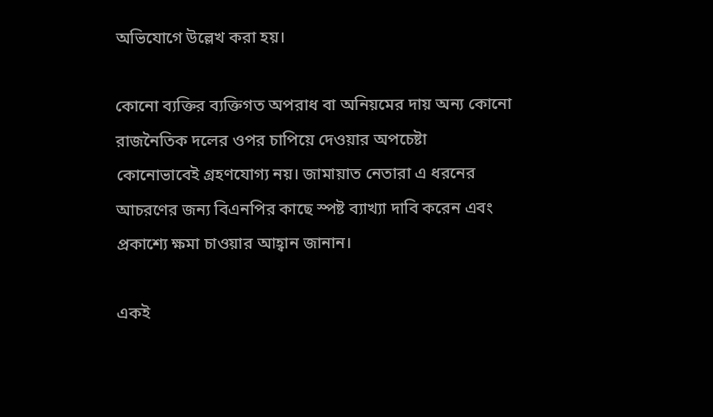অভিযোগে উল্লেখ করা হয়।

কোনো ব্যক্তির ব্যক্তিগত অপরাধ বা অনিয়মের দায় অন্য কোনো রাজনৈতিক দলের ওপর চাপিয়ে দেওয়ার অপচেষ্টা কোনোভাবেই গ্রহণযোগ্য নয়। জামায়াত নেতারা এ ধরনের আচরণের জন্য বিএনপির কাছে স্পষ্ট ব্যাখ্যা দাবি করেন এবং প্রকাশ্যে ক্ষমা চাওয়ার আহ্বান জানান।

একই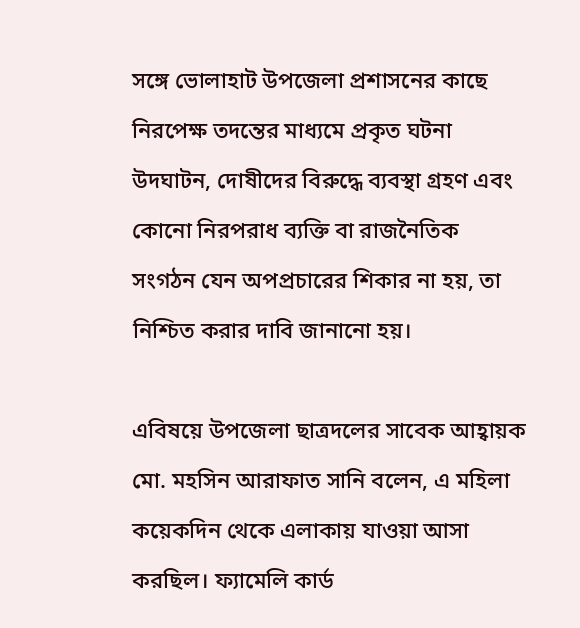সঙ্গে ভোলাহাট উপজেলা প্রশাসনের কাছে নিরপেক্ষ তদন্তের মাধ্যমে প্রকৃত ঘটনা উদঘাটন, দোষীদের বিরুদ্ধে ব্যবস্থা গ্রহণ এবং কোনো নিরপরাধ ব্যক্তি বা রাজনৈতিক সংগঠন যেন অপপ্রচারের শিকার না হয়, তা নিশ্চিত করার দাবি জানানো হয়।

এবিষয়ে উপজেলা ছাত্রদলের সাবেক আহ্বায়ক মো. মহসিন আরাফাত সানি বলেন, এ মহিলা কয়েকদিন থেকে এলাকায় যাওয়া আসা করছিল। ফ্যামেলি কার্ড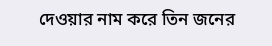দেওয়ার নাম করে তিন জনের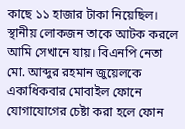কাছে ১১ হাজার টাকা নিয়েছিল। স্থানীয় লোকজন তাকে আটক করলে আমি সেখানে যায়। বিএনপি নেতা মো. আব্দুর রহমান জুয়েলকে একাধিকবার মোবাইল ফোনে যোগাযোগের চেষ্টা করা হলে ফোন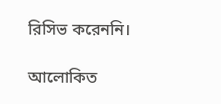রিসিভ করেননি।

আলোকিত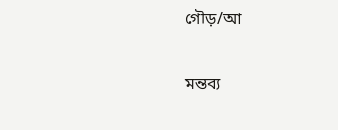গৌড়/আ

মন্তব্য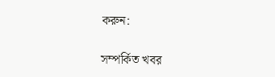করুন:

সম্পর্কিত খবর